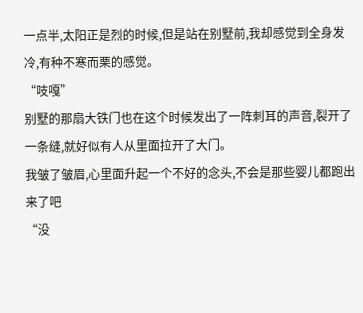一点半,太阳正是烈的时候,但是站在别墅前,我却感觉到全身发冷,有种不寒而栗的感觉。
“吱嘎”
别墅的那扇大铁门也在这个时候发出了一阵刺耳的声音,裂开了一条缝,就好似有人从里面拉开了大门。
我皱了皱眉,心里面升起一个不好的念头,不会是那些婴儿都跑出来了吧
“没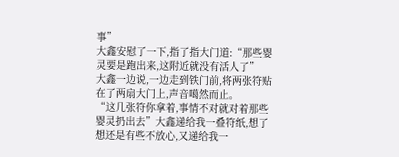事”
大鑫安慰了一下,指了指大门道:“那些婴灵要是跑出来,这附近就没有活人了”
大鑫一边说,一边走到铁门前,将两张符贴在了两扇大门上,声音噶然而止。
“这几张符你拿着,事情不对就对着那些婴灵扔出去”大鑫递给我一叠符纸,想了想还是有些不放心,又递给我一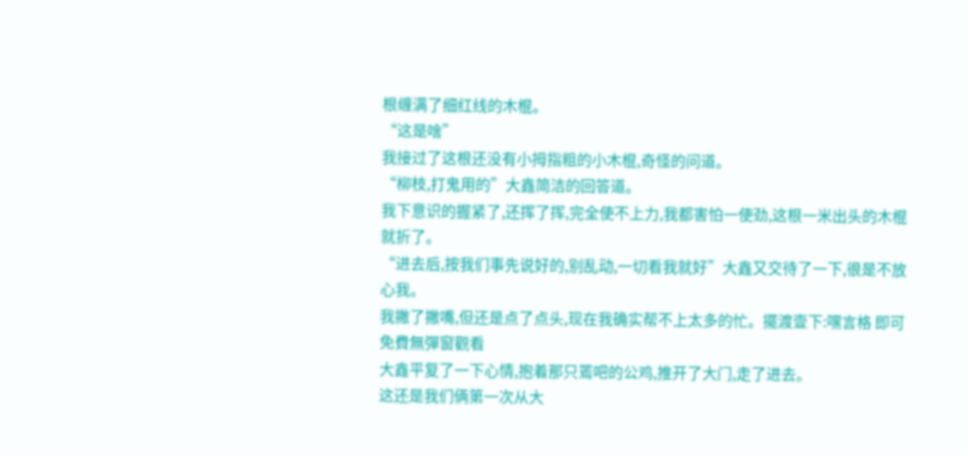根缠满了细红线的木棍。
“这是啥”
我接过了这根还没有小拇指粗的小木棍,奇怪的问道。
“柳枝,打鬼用的”大鑫简洁的回答道。
我下意识的握紧了,还挥了挥,完全使不上力,我都害怕一使劲,这根一米出头的木棍就折了。
“进去后,按我们事先说好的,别乱动,一切看我就好”大鑫又交待了一下,很是不放心我。
我撇了撇嘴,但还是点了点头,现在我确实帮不上太多的忙。擺渡壹下:嘿言格 即可免費無彈窗觀看
大鑫平复了一下心情,抱着那只蔫吧的公鸡,推开了大门,走了进去。
这还是我们俩第一次从大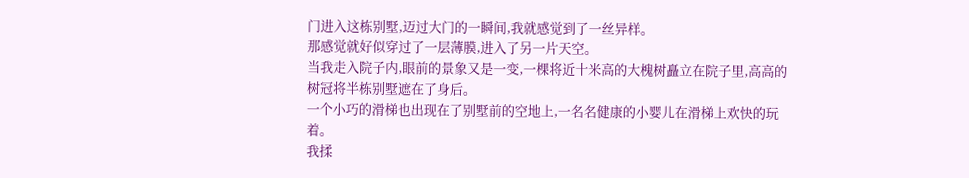门进入这栋别墅,迈过大门的一瞬间,我就感觉到了一丝异样。
那感觉就好似穿过了一层薄膜,进入了另一片天空。
当我走入院子内,眼前的景象又是一变,一棵将近十米高的大槐树矗立在院子里,高高的树冠将半栋别墅遮在了身后。
一个小巧的滑梯也出现在了别墅前的空地上,一名名健康的小婴儿在滑梯上欢快的玩着。
我揉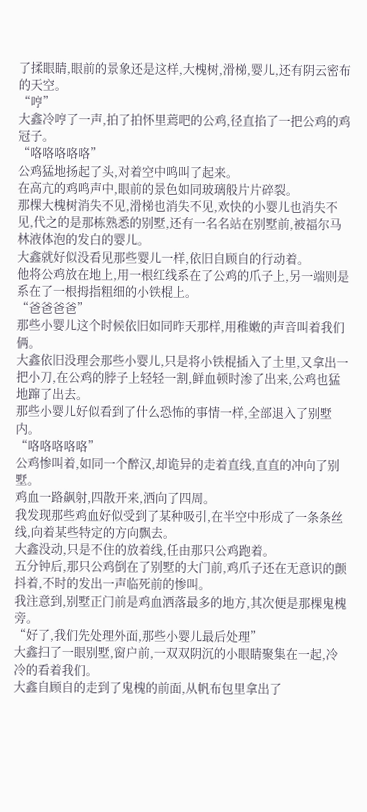了揉眼睛,眼前的景象还是这样,大槐树,滑梯,婴儿,还有阴云密布的天空。
“哼”
大鑫冷哼了一声,拍了拍怀里蔫吧的公鸡,径直掐了一把公鸡的鸡冠子。
“咯咯咯咯咯”
公鸡猛地扬起了头,对着空中鸣叫了起来。
在高亢的鸡鸣声中,眼前的景色如同玻璃般片片碎裂。
那棵大槐树消失不见,滑梯也消失不见,欢快的小婴儿也消失不见,代之的是那栋熟悉的别墅,还有一名名站在别墅前,被福尔马林液体泡的发白的婴儿。
大鑫就好似没看见那些婴儿一样,依旧自顾自的行动着。
他将公鸡放在地上,用一根红线系在了公鸡的爪子上,另一端则是系在了一根拇指粗细的小铁棍上。
“爸爸爸爸”
那些小婴儿这个时候依旧如同昨天那样,用稚嫩的声音叫着我们俩。
大鑫依旧没理会那些小婴儿,只是将小铁棍插入了土里,又拿出一把小刀,在公鸡的脖子上轻轻一割,鲜血顿时渗了出来,公鸡也猛地蹿了出去。
那些小婴儿好似看到了什么恐怖的事情一样,全部退入了别墅内。
“咯咯咯咯咯”
公鸡惨叫着,如同一个醉汉,却诡异的走着直线,直直的冲向了别墅。
鸡血一路飙射,四散开来,洒向了四周。
我发现那些鸡血好似受到了某种吸引,在半空中形成了一条条丝线,向着某些特定的方向飘去。
大鑫没动,只是不住的放着线,任由那只公鸡跑着。
五分钟后,那只公鸡倒在了别墅的大门前,鸡爪子还在无意识的颤抖着,不时的发出一声临死前的惨叫。
我注意到,别墅正门前是鸡血洒落最多的地方,其次便是那棵鬼槐旁。
“好了,我们先处理外面,那些小婴儿最后处理”
大鑫扫了一眼别墅,窗户前,一双双阴沉的小眼睛聚集在一起,冷冷的看着我们。
大鑫自顾自的走到了鬼槐的前面,从帆布包里拿出了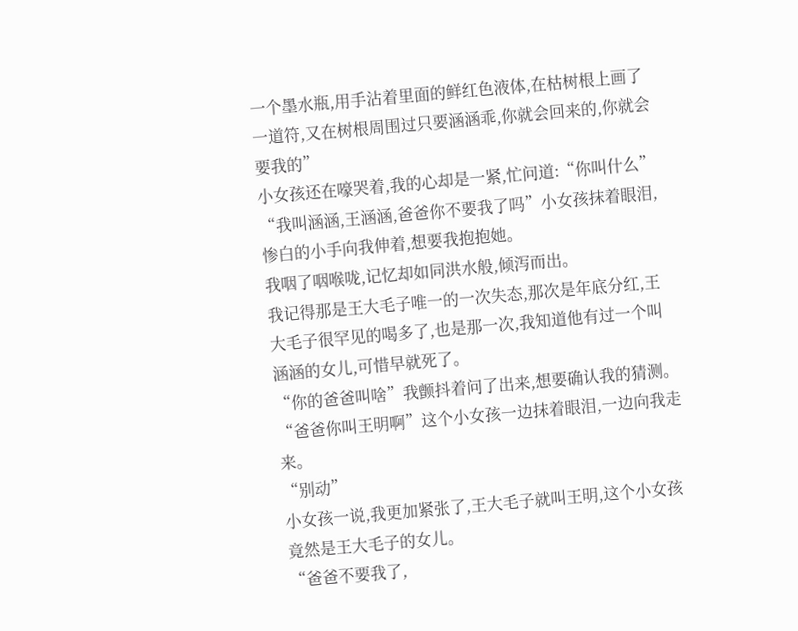一个墨水瓶,用手沾着里面的鲜红色液体,在枯树根上画了一道符,又在树根周围过只要涵涵乖,你就会回来的,你就会要我的”
小女孩还在嚎哭着,我的心却是一紧,忙问道:“你叫什么”
“我叫涵涵,王涵涵,爸爸你不要我了吗”小女孩抹着眼泪,惨白的小手向我伸着,想要我抱抱她。
我咽了咽喉咙,记忆却如同洪水般,倾泻而出。
我记得那是王大毛子唯一的一次失态,那次是年底分红,王大毛子很罕见的喝多了,也是那一次,我知道他有过一个叫涵涵的女儿,可惜早就死了。
“你的爸爸叫啥”我颤抖着问了出来,想要确认我的猜测。
“爸爸你叫王明啊”这个小女孩一边抹着眼泪,一边向我走来。
“别动”
小女孩一说,我更加紧张了,王大毛子就叫王明,这个小女孩竟然是王大毛子的女儿。
“爸爸不要我了,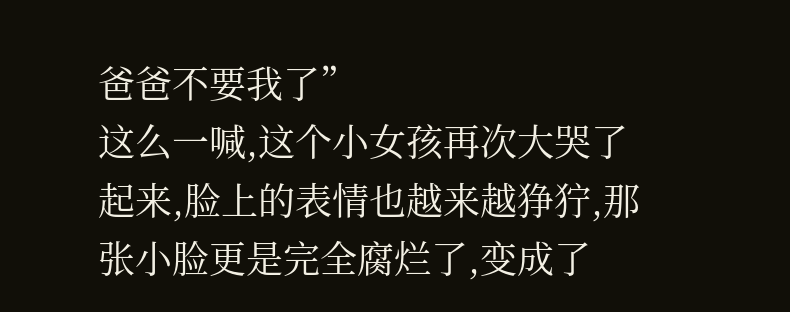爸爸不要我了”
这么一喊,这个小女孩再次大哭了起来,脸上的表情也越来越狰狞,那张小脸更是完全腐烂了,变成了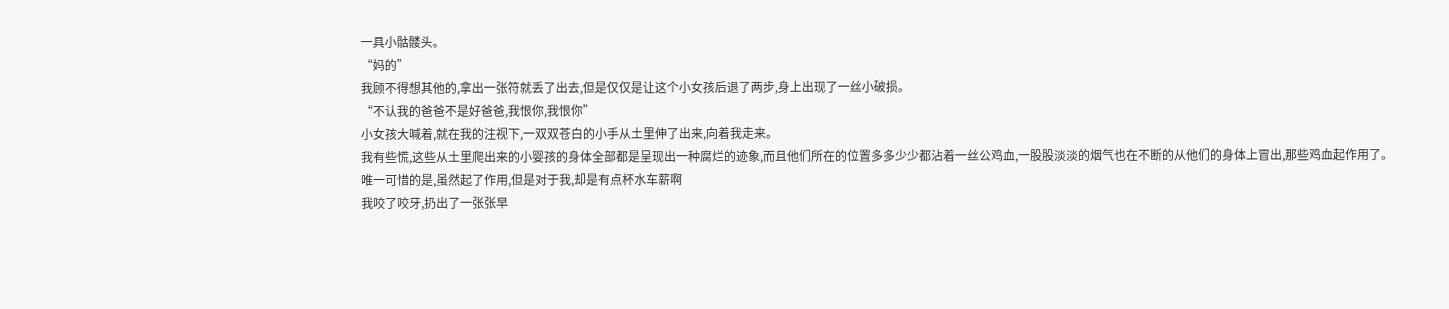一具小骷髅头。
“妈的”
我顾不得想其他的,拿出一张符就丢了出去,但是仅仅是让这个小女孩后退了两步,身上出现了一丝小破损。
“不认我的爸爸不是好爸爸,我恨你,我恨你”
小女孩大喊着,就在我的注视下,一双双苍白的小手从土里伸了出来,向着我走来。
我有些慌,这些从土里爬出来的小婴孩的身体全部都是呈现出一种腐烂的迹象,而且他们所在的位置多多少少都沾着一丝公鸡血,一股股淡淡的烟气也在不断的从他们的身体上冒出,那些鸡血起作用了。
唯一可惜的是,虽然起了作用,但是对于我,却是有点杯水车薪啊
我咬了咬牙,扔出了一张张早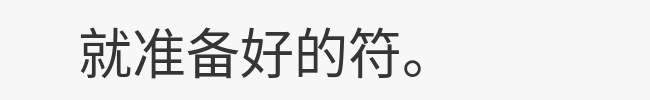就准备好的符。